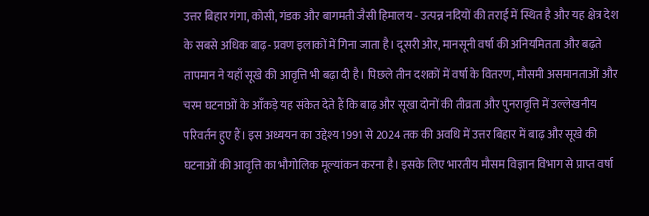उत्तर बिहार गंगा, कोसी, गंडक और बागमती जैसी हिमालय - उत्पन्न नदियों की तराई में स्थित है और यह क्षेत्र देश के सबसे अधिक बाढ़- प्रवण इलाकों में गिना जाता है। दूसरी ओर, मानसूनी वर्षा की अनियमितता और बढ़ते तापमान ने यहाँ सूखे की आवृत्ति भी बढ़ा दी है। पिछले तीन दशकों में वर्षा के वितरण, मौसमी असमानताओं और चरम घटनाओं के आँकड़े यह संकेत देते हैं कि बाढ़ और सूखा दोनों की तीव्रता और पुनरावृत्ति में उल्लेखनीय परिवर्तन हुए हैं। इस अध्ययन का उद्देश्य 1991 से 2024 तक की अवधि में उत्तर बिहार में बाढ़ और सूखे की घटनाओं की आवृत्ति का भौगोलिक मूल्यांकन करना है। इसके लिए भारतीय मौसम विज्ञान विभाग से प्राप्त वर्षा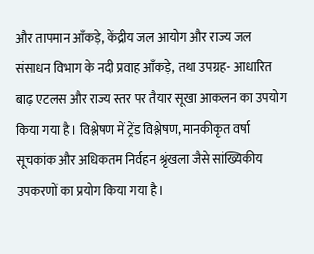और तापमान आँकड़े, केंद्रीय जल आयोग और राज्य जल संसाधन विभाग के नदी प्रवाह आँकड़े, तथा उपग्रह- आधारित बाढ़ एटलस और राज्य स्तर पर तैयार सूखा आकलन का उपयोग किया गया है। विश्लेषण में ट्रेंड विश्लेषण, मानकीकृत वर्षा सूचकांक और अधिकतम निर्वहन श्रृंखला जैसे सांख्यिकीय उपकरणों का प्रयोग किया गया है।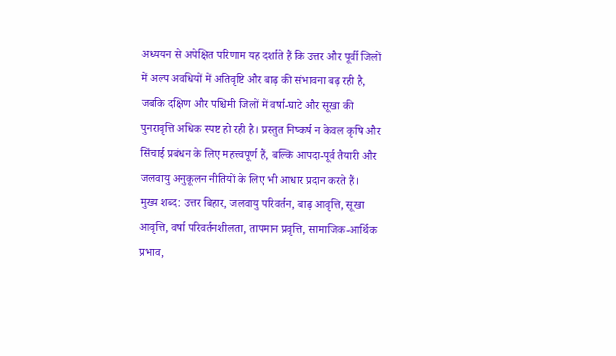अध्ययन से अपेक्षित परिणाम यह दर्शाते हैं कि उत्तर और पूर्वी जिलों में अल्प अवधियों में अतिवृष्टि और बाढ़ की संभावना बढ़ रही है, जबकि दक्षिण और पश्चिमी जिलों में वर्षा-घाटे और सूखा की पुनरावृत्ति अधिक स्पष्ट हो रही है। प्रस्तुत निष्कर्ष न केवल कृषि और सिंचाई प्रबंधन के लिए महत्त्वपूर्ण हैं, बल्कि आपदा-पूर्व तैयारी और जलवायु अनुकूलन नीतियों के लिए भी आधार प्रदान करते हैं।
मुख्य शब्द: उत्तर बिहार, जलवायु परिवर्तन, बाढ़ आवृत्ति, सूखा आवृत्ति, वर्षा परिवर्तनशीलता, तापमान प्रवृत्ति, सामाजिक-आर्थिक प्रभाव,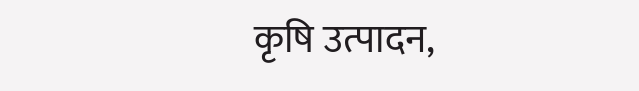कृषि उत्पादन,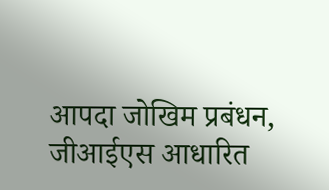आपदा जोखिम प्रबंधन, जीआईएस आधारित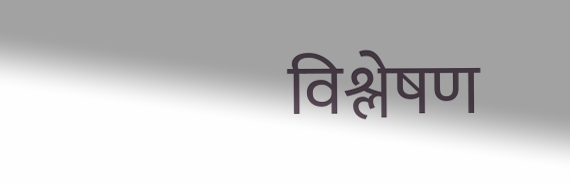विश्लेषण